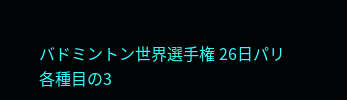バドミントン世界選手権 26日パリ
各種目の3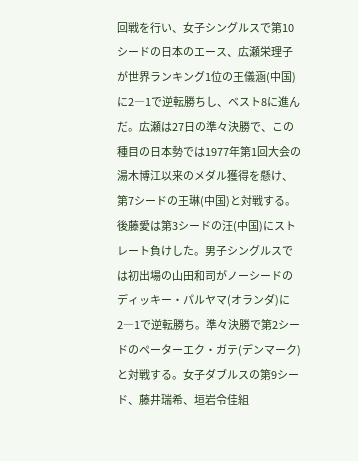回戦を行い、女子シングルスで第10シードの日本のエース、広瀬栄理子が世界ランキング1位の王儀涵(中国)に2―1で逆転勝ちし、ベスト8に進んだ。広瀬は27日の準々決勝で、この種目の日本勢では1977年第1回大会の湯木博江以来のメダル獲得を懸け、第7シードの王琳(中国)と対戦する。後藤愛は第3シードの汪(中国)にストレート負けした。男子シングルスでは初出場の山田和司がノーシードのディッキー・パルヤマ(オランダ)に2―1で逆転勝ち。準々決勝で第2シードのペーターエク・ガテ(デンマーク)と対戦する。女子ダブルスの第9シード、藤井瑞希、垣岩令佳組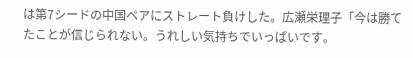は第7シードの中国ペアにストレート負けした。広瀬栄理子「今は勝てたことが信じられない。うれしい気持ちでいっぱいです。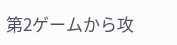第2ゲームから攻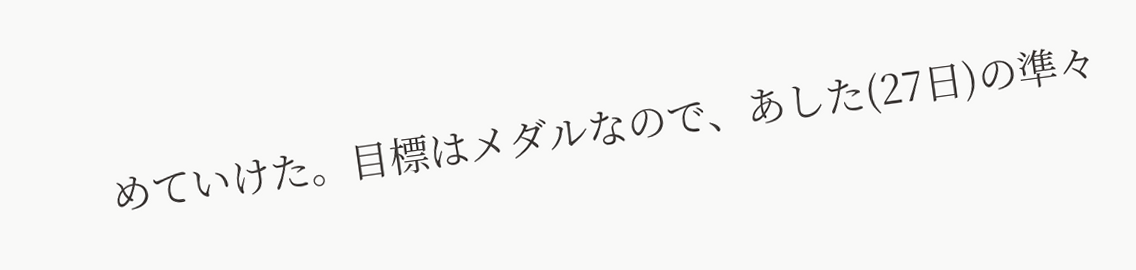めていけた。目標はメダルなので、あした(27日)の準々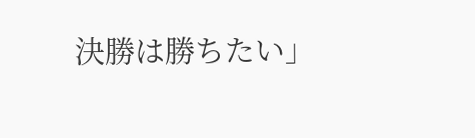決勝は勝ちたい」